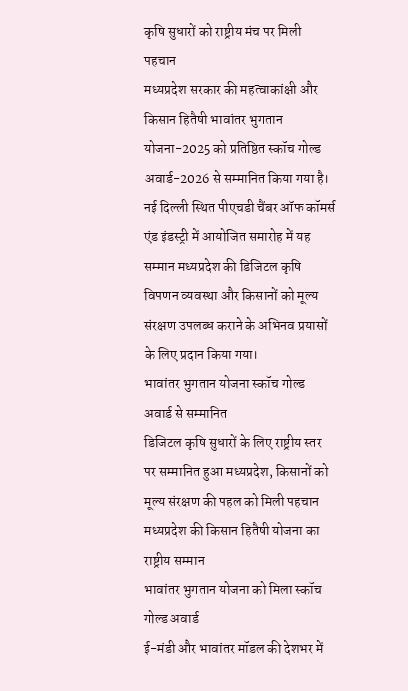कृषि सुधारों को राष्ट्रीय मंच पर मिली पहचान
मध्यप्रदेश सरकार की महत्वाकांक्षी और किसान हितैषी भावांतर भुगतान योजना-2025 को प्रतिष्ठित स्कॉच गोल्ड अवार्ड-2026 से सम्मानित किया गया है। नई दिल्ली स्थित पीएचडी चैंबर ऑफ कॉमर्स एंड इंडस्ट्री में आयोजित समारोह में यह सम्मान मध्यप्रदेश की डिजिटल कृषि विपणन व्यवस्था और किसानों को मूल्य संरक्षण उपलब्ध कराने के अभिनव प्रयासों के लिए प्रदान किया गया।
भावांतर भुगतान योजना स्कॉच गोल्ड अवार्ड से सम्मानित
डिजिटल कृषि सुधारों के लिए राष्ट्रीय स्तर पर सम्मानित हुआ मध्यप्रदेश, किसानों को मूल्य संरक्षण की पहल को मिली पहचान
मध्यप्रदेश की किसान हितैषी योजना का राष्ट्रीय सम्मान
भावांतर भुगतान योजना को मिला स्कॉच गोल्ड अवार्ड
ई-मंडी और भावांतर मॉडल की देशभर में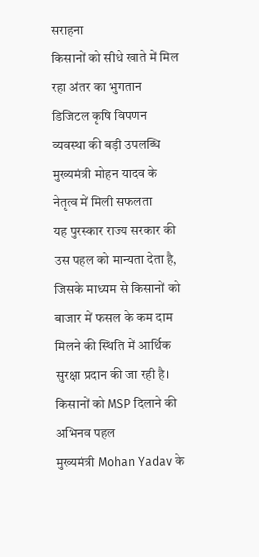सराहना
किसानों को सीधे खाते में मिल रहा अंतर का भुगतान
डिजिटल कृषि विपणन व्यवस्था की बड़ी उपलब्धि
मुख्यमंत्री मोहन यादव के नेतृत्व में मिली सफलता
यह पुरस्कार राज्य सरकार की उस पहल को मान्यता देता है, जिसके माध्यम से किसानों को बाजार में फसल के कम दाम मिलने की स्थिति में आर्थिक सुरक्षा प्रदान की जा रही है।
किसानों को MSP दिलाने की अभिनव पहल
मुख्यमंत्री Mohan Yadav के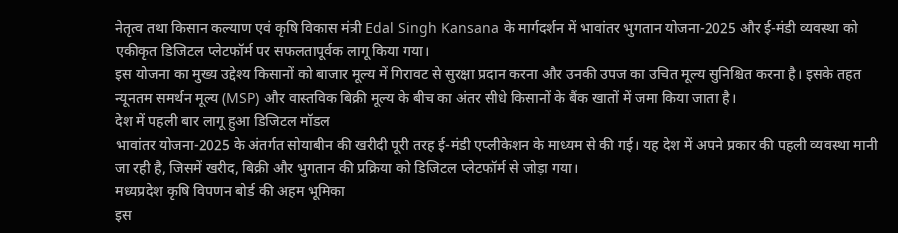नेतृत्व तथा किसान कल्याण एवं कृषि विकास मंत्री Edal Singh Kansana के मार्गदर्शन में भावांतर भुगतान योजना-2025 और ई-मंडी व्यवस्था को एकीकृत डिजिटल प्लेटफॉर्म पर सफलतापूर्वक लागू किया गया।
इस योजना का मुख्य उद्देश्य किसानों को बाजार मूल्य में गिरावट से सुरक्षा प्रदान करना और उनकी उपज का उचित मूल्य सुनिश्चित करना है। इसके तहत न्यूनतम समर्थन मूल्य (MSP) और वास्तविक बिक्री मूल्य के बीच का अंतर सीधे किसानों के बैंक खातों में जमा किया जाता है।
देश में पहली बार लागू हुआ डिजिटल मॉडल
भावांतर योजना-2025 के अंतर्गत सोयाबीन की खरीदी पूरी तरह ई-मंडी एप्लीकेशन के माध्यम से की गई। यह देश में अपने प्रकार की पहली व्यवस्था मानी जा रही है, जिसमें खरीद, बिक्री और भुगतान की प्रक्रिया को डिजिटल प्लेटफॉर्म से जोड़ा गया।
मध्यप्रदेश कृषि विपणन बोर्ड की अहम भूमिका
इस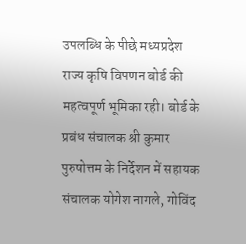उपलब्धि के पीछे मध्यप्रदेश राज्य कृषि विपणन बोर्ड की महत्वपूर्ण भूमिका रही। बोर्ड के प्रबंध संचालक श्री कुमार पुरुषोत्तम के निर्देशन में सहायक संचालक योगेश नागले, गोविंद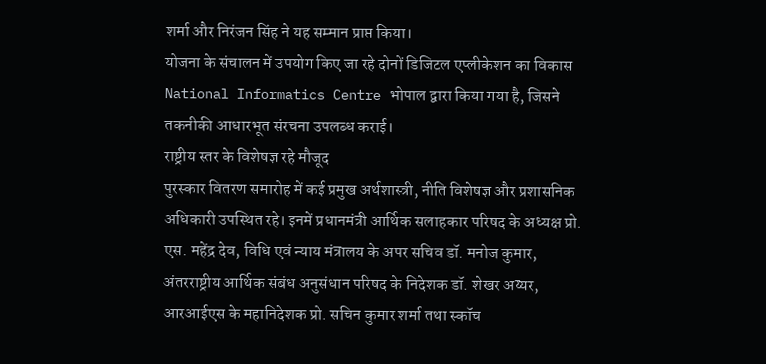शर्मा और निरंजन सिंह ने यह सम्मान प्राप्त किया।
योजना के संचालन में उपयोग किए जा रहे दोनों डिजिटल एप्लीकेशन का विकास National Informatics Centre भोपाल द्वारा किया गया है, जिसने तकनीकी आधारभूत संरचना उपलब्ध कराई।
राष्ट्रीय स्तर के विशेषज्ञ रहे मौजूद
पुरस्कार वितरण समारोह में कई प्रमुख अर्थशास्त्री, नीति विशेषज्ञ और प्रशासनिक अधिकारी उपस्थित रहे। इनमें प्रधानमंत्री आर्थिक सलाहकार परिषद के अध्यक्ष प्रो. एस. महेंद्र देव, विधि एवं न्याय मंत्रालय के अपर सचिव डॉ. मनोज कुमार, अंतरराष्ट्रीय आर्थिक संबंध अनुसंधान परिषद के निदेशक डॉ. शेखर अय्यर, आरआईएस के महानिदेशक प्रो. सचिन कुमार शर्मा तथा स्कॉच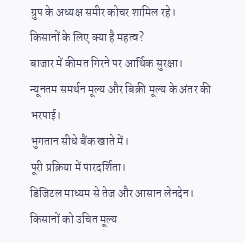ग्रुप के अध्यक्ष समीर कोचर शामिल रहे।
किसानों के लिए क्या है महत्व?
बाजार में कीमत गिरने पर आर्थिक सुरक्षा।
न्यूनतम समर्थन मूल्य और बिक्री मूल्य के अंतर की भरपाई।
भुगतान सीधे बैंक खाते में।
पूरी प्रक्रिया में पारदर्शिता।
डिजिटल माध्यम से तेज और आसान लेनदेन।
किसानों को उचित मूल्य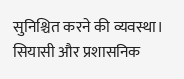सुनिश्चित करने की व्यवस्था।
सियासी और प्रशासनिक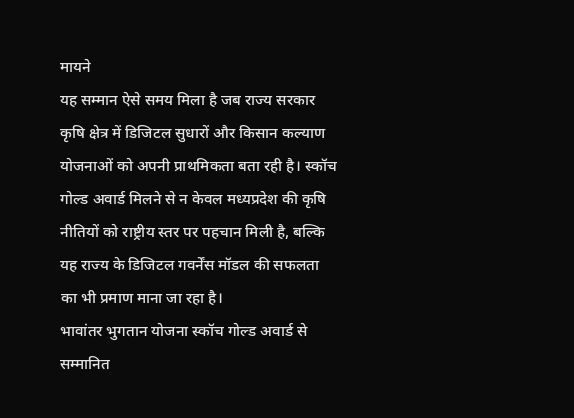मायने
यह सम्मान ऐसे समय मिला है जब राज्य सरकार कृषि क्षेत्र में डिजिटल सुधारों और किसान कल्याण योजनाओं को अपनी प्राथमिकता बता रही है। स्कॉच गोल्ड अवार्ड मिलने से न केवल मध्यप्रदेश की कृषि नीतियों को राष्ट्रीय स्तर पर पहचान मिली है, बल्कि यह राज्य के डिजिटल गवर्नेंस मॉडल की सफलता का भी प्रमाण माना जा रहा है।
भावांतर भुगतान योजना स्कॉच गोल्ड अवार्ड से सम्मानित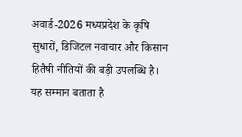अवार्ड-2026 मध्यप्रदेश के कृषि सुधारों, डिजिटल नवाचार और किसान हितैषी नीतियों की बड़ी उपलब्धि है। यह सम्मान बताता है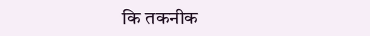कि तकनीक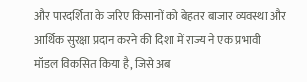और पारदर्शिता के जरिए किसानों को बेहतर बाजार व्यवस्था और आर्थिक सुरक्षा प्रदान करने की दिशा में राज्य ने एक प्रभावी मॉडल विकसित किया है, जिसे अब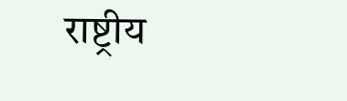राष्ट्रीय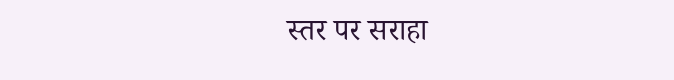स्तर पर सराहा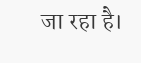जा रहा है।